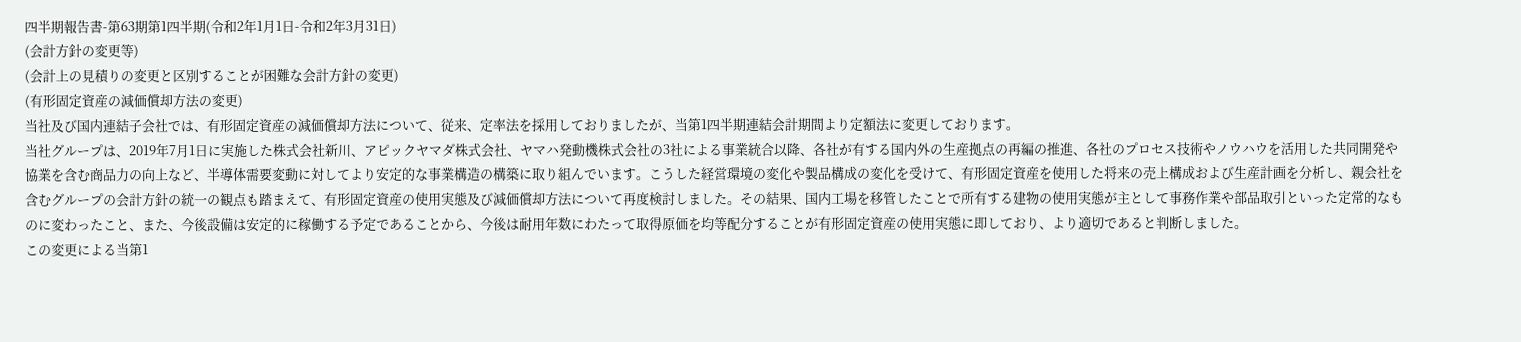四半期報告書-第63期第1四半期(令和2年1月1日-令和2年3月31日)
(会計方針の変更等)
(会計上の見積りの変更と区別することが困難な会計方針の変更)
(有形固定資産の減価償却方法の変更)
当社及び国内連結子会社では、有形固定資産の減価償却方法について、従来、定率法を採用しておりましたが、当第1四半期連結会計期間より定額法に変更しております。
当社グループは、2019年7月1日に実施した株式会社新川、アピックヤマダ株式会社、ヤマハ発動機株式会社の3社による事業統合以降、各社が有する国内外の生産拠点の再編の推進、各社のプロセス技術やノウハウを活用した共同開発や協業を含む商品力の向上など、半導体需要変動に対してより安定的な事業構造の構築に取り組んでいます。こうした経営環境の変化や製品構成の変化を受けて、有形固定資産を使用した将来の売上構成および生産計画を分析し、親会社を含むグループの会計方針の統一の観点も踏まえて、有形固定資産の使用実態及び減価償却方法について再度検討しました。その結果、国内工場を移管したことで所有する建物の使用実態が主として事務作業や部品取引といった定常的なものに変わったこと、また、今後設備は安定的に稼働する予定であることから、今後は耐用年数にわたって取得原価を均等配分することが有形固定資産の使用実態に即しており、より適切であると判断しました。
この変更による当第1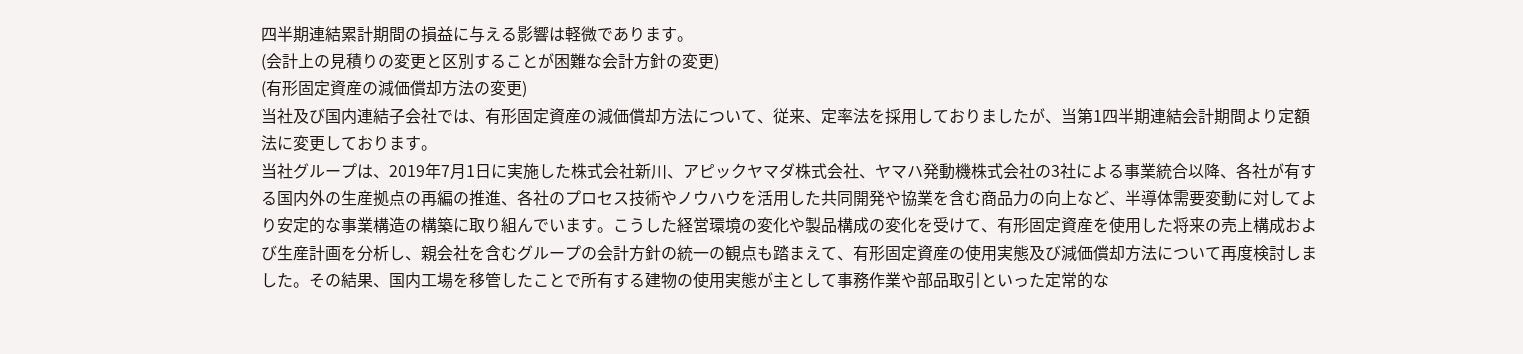四半期連結累計期間の損益に与える影響は軽微であります。
(会計上の見積りの変更と区別することが困難な会計方針の変更)
(有形固定資産の減価償却方法の変更)
当社及び国内連結子会社では、有形固定資産の減価償却方法について、従来、定率法を採用しておりましたが、当第1四半期連結会計期間より定額法に変更しております。
当社グループは、2019年7月1日に実施した株式会社新川、アピックヤマダ株式会社、ヤマハ発動機株式会社の3社による事業統合以降、各社が有する国内外の生産拠点の再編の推進、各社のプロセス技術やノウハウを活用した共同開発や協業を含む商品力の向上など、半導体需要変動に対してより安定的な事業構造の構築に取り組んでいます。こうした経営環境の変化や製品構成の変化を受けて、有形固定資産を使用した将来の売上構成および生産計画を分析し、親会社を含むグループの会計方針の統一の観点も踏まえて、有形固定資産の使用実態及び減価償却方法について再度検討しました。その結果、国内工場を移管したことで所有する建物の使用実態が主として事務作業や部品取引といった定常的な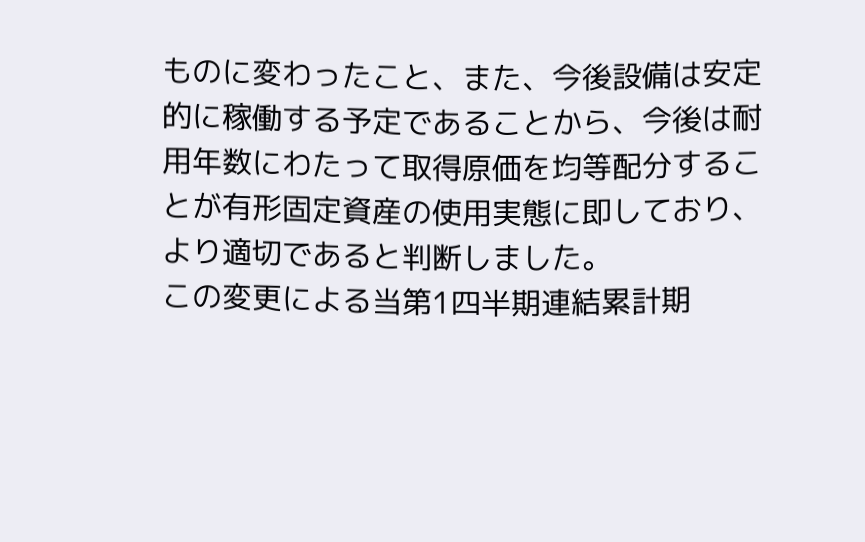ものに変わったこと、また、今後設備は安定的に稼働する予定であることから、今後は耐用年数にわたって取得原価を均等配分することが有形固定資産の使用実態に即しており、より適切であると判断しました。
この変更による当第1四半期連結累計期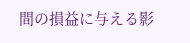間の損益に与える影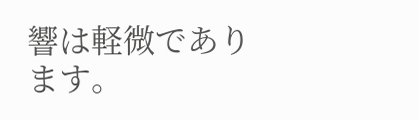響は軽微であります。